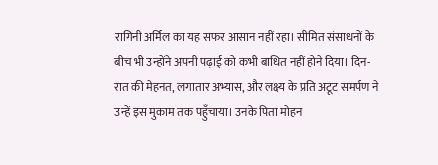रागिनी अर्मिल का यह सफर आसान नहीं रहा। सीमित संसाधनों के बीच भी उन्होंने अपनी पढ़ाई को कभी बाधित नहीं होने दिया। दिन-रात की मेहनत, लगातार अभ्यास, और लक्ष्य के प्रति अटूट समर्पण ने उन्हें इस मुकाम तक पहुँचाया। उनके पिता मोहन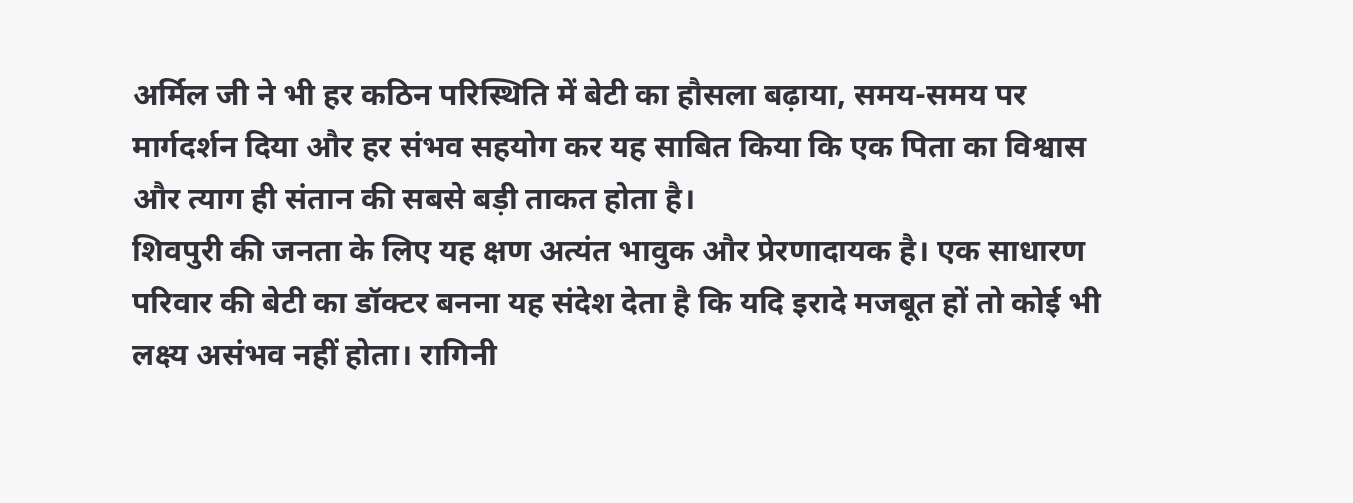अर्मिल जी ने भी हर कठिन परिस्थिति में बेटी का हौसला बढ़ाया, समय-समय पर मार्गदर्शन दिया और हर संभव सहयोग कर यह साबित किया कि एक पिता का विश्वास और त्याग ही संतान की सबसे बड़ी ताकत होता है।
शिवपुरी की जनता के लिए यह क्षण अत्यंत भावुक और प्रेरणादायक है। एक साधारण परिवार की बेटी का डॉक्टर बनना यह संदेश देता है कि यदि इरादे मजबूत हों तो कोई भी लक्ष्य असंभव नहीं होता। रागिनी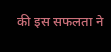की इस सफलता ने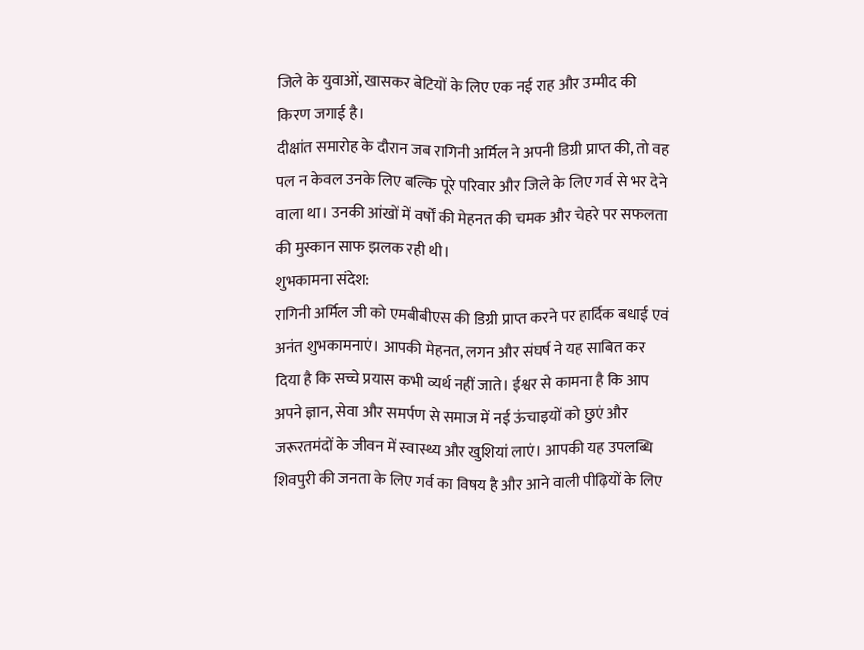जिले के युवाओं, खासकर बेटियों के लिए एक नई राह और उम्मीद की किरण जगाई है।
दीक्षांत समारोह के दौरान जब रागिनी अर्मिल ने अपनी डिग्री प्राप्त की, तो वह पल न केवल उनके लिए बल्कि पूरे परिवार और जिले के लिए गर्व से भर देने वाला था। उनकी आंखों में वर्षों की मेहनत की चमक और चेहरे पर सफलता की मुस्कान साफ झलक रही थी।
शुभकामना संदेश:
रागिनी अर्मिल जी को एमबीबीएस की डिग्री प्राप्त करने पर हार्दिक बधाई एवं अनंत शुभकामनाएं। आपकी मेहनत, लगन और संघर्ष ने यह साबित कर दिया है कि सच्चे प्रयास कभी व्यर्थ नहीं जाते। ईश्वर से कामना है कि आप अपने ज्ञान, सेवा और समर्पण से समाज में नई ऊंचाइयों को छुएं और जरूरतमंदों के जीवन में स्वास्थ्य और खुशियां लाएं। आपकी यह उपलब्धि शिवपुरी की जनता के लिए गर्व का विषय है और आने वाली पीढ़ियों के लिए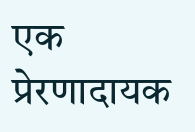एक प्रेरणादायक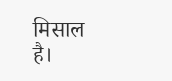मिसाल है।